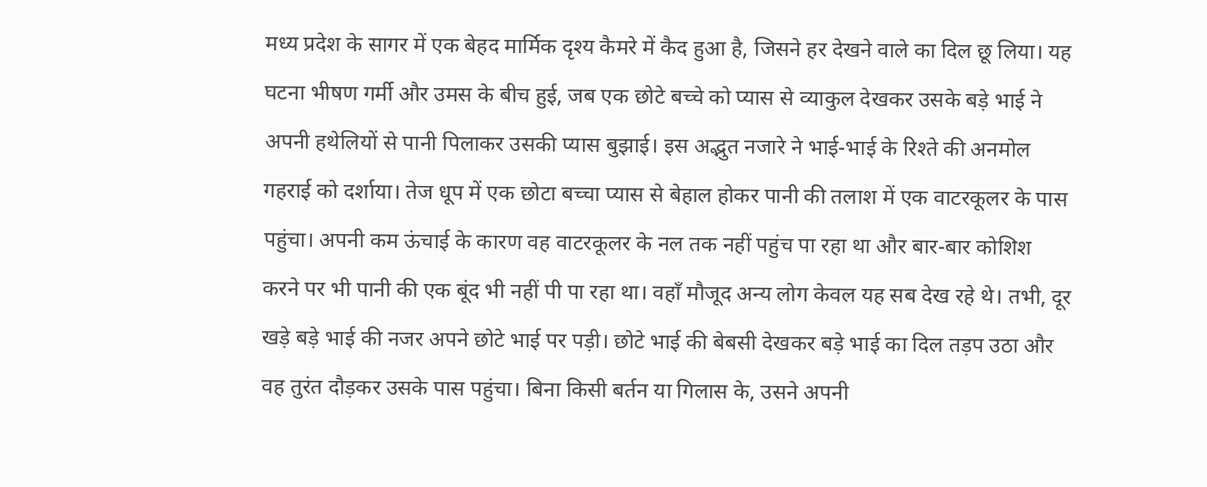मध्य प्रदेश के सागर में एक बेहद मार्मिक दृश्य कैमरे में कैद हुआ है, जिसने हर देखने वाले का दिल छू लिया। यह घटना भीषण गर्मी और उमस के बीच हुई, जब एक छोटे बच्चे को प्यास से व्याकुल देखकर उसके बड़े भाई ने अपनी हथेलियों से पानी पिलाकर उसकी प्यास बुझाई। इस अद्भुत नजारे ने भाई-भाई के रिश्ते की अनमोल गहराई को दर्शाया। तेज धूप में एक छोटा बच्चा प्यास से बेहाल होकर पानी की तलाश में एक वाटरकूलर के पास पहुंचा। अपनी कम ऊंचाई के कारण वह वाटरकूलर के नल तक नहीं पहुंच पा रहा था और बार-बार कोशिश करने पर भी पानी की एक बूंद भी नहीं पी पा रहा था। वहाँ मौजूद अन्य लोग केवल यह सब देख रहे थे। तभी, दूर खड़े बड़े भाई की नजर अपने छोटे भाई पर पड़ी। छोटे भाई की बेबसी देखकर बड़े भाई का दिल तड़प उठा और वह तुरंत दौड़कर उसके पास पहुंचा। बिना किसी बर्तन या गिलास के, उसने अपनी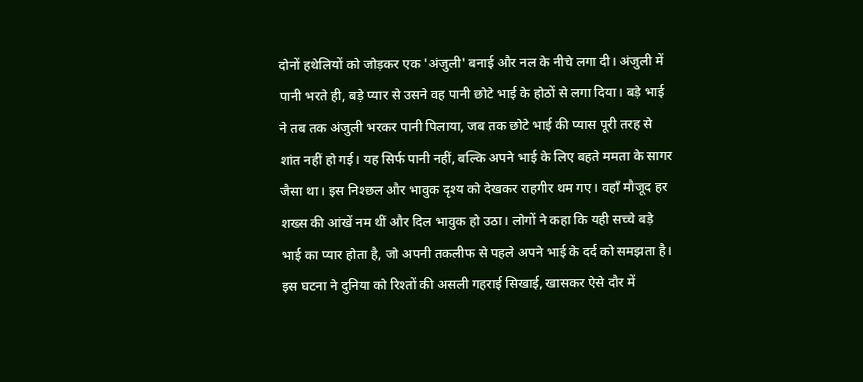दोनों हथेलियों को जोड़कर एक 'अंजुली' बनाई और नल के नीचे लगा दी। अंजुली में पानी भरते ही, बड़े प्यार से उसने वह पानी छोटे भाई के होठों से लगा दिया। बड़े भाई ने तब तक अंजुली भरकर पानी पिलाया, जब तक छोटे भाई की प्यास पूरी तरह से शांत नहीं हो गई। यह सिर्फ पानी नहीं, बल्कि अपने भाई के लिए बहते ममता के सागर जैसा था। इस निश्छल और भावुक दृश्य को देखकर राहगीर थम गए। वहाँ मौजूद हर शख्स की आंखें नम थीं और दिल भावुक हो उठा। लोगों ने कहा कि यही सच्चे बड़े भाई का प्यार होता है, जो अपनी तकलीफ से पहले अपने भाई के दर्द को समझता है। इस घटना ने दुनिया को रिश्तों की असली गहराई सिखाई, खासकर ऐसे दौर में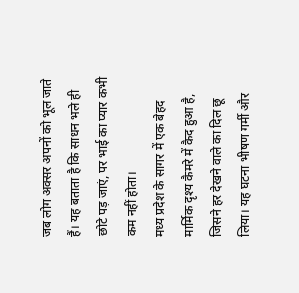जब लोग अक्सर अपनों को भूल जाते हैं। यह बताता है कि साधन भले ही छोटे पड़ जाएं, पर भाई का प्यार कभी कम नहीं होता।
मध्य प्रदेश के सागर में एक बेहद मार्मिक दृश्य कैमरे में कैद हुआ है, जिसने हर देखने वाले का दिल छू लिया। यह घटना भीषण गर्मी और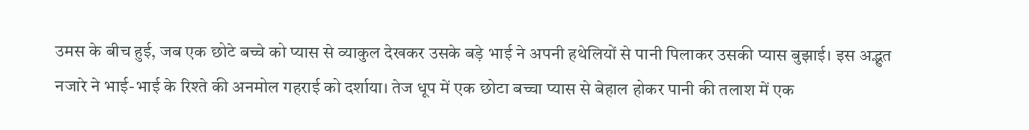उमस के बीच हुई, जब एक छोटे बच्चे को प्यास से व्याकुल देखकर उसके बड़े भाई ने अपनी हथेलियों से पानी पिलाकर उसकी प्यास बुझाई। इस अद्भुत नजारे ने भाई-भाई के रिश्ते की अनमोल गहराई को दर्शाया। तेज धूप में एक छोटा बच्चा प्यास से बेहाल होकर पानी की तलाश में एक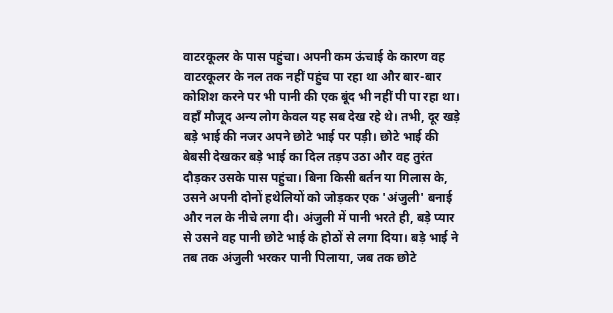वाटरकूलर के पास पहुंचा। अपनी कम ऊंचाई के कारण वह वाटरकूलर के नल तक नहीं पहुंच पा रहा था और बार-बार कोशिश करने पर भी पानी की एक बूंद भी नहीं पी पा रहा था। वहाँ मौजूद अन्य लोग केवल यह सब देख रहे थे। तभी, दूर खड़े बड़े भाई की नजर अपने छोटे भाई पर पड़ी। छोटे भाई की बेबसी देखकर बड़े भाई का दिल तड़प उठा और वह तुरंत दौड़कर उसके पास पहुंचा। बिना किसी बर्तन या गिलास के, उसने अपनी दोनों हथेलियों को जोड़कर एक 'अंजुली' बनाई और नल के नीचे लगा दी। अंजुली में पानी भरते ही, बड़े प्यार से उसने वह पानी छोटे भाई के होठों से लगा दिया। बड़े भाई ने तब तक अंजुली भरकर पानी पिलाया, जब तक छोटे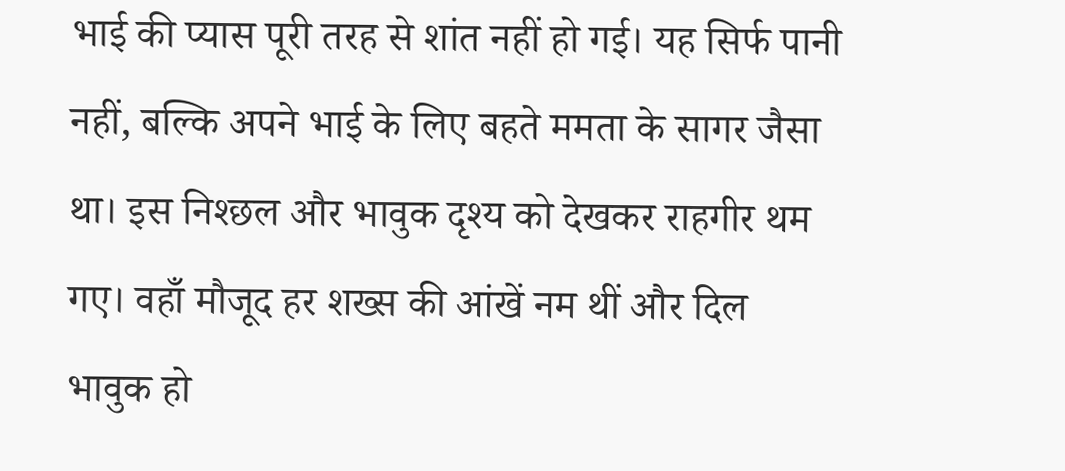भाई की प्यास पूरी तरह से शांत नहीं हो गई। यह सिर्फ पानी नहीं, बल्कि अपने भाई के लिए बहते ममता के सागर जैसा था। इस निश्छल और भावुक दृश्य को देखकर राहगीर थम गए। वहाँ मौजूद हर शख्स की आंखें नम थीं और दिल भावुक हो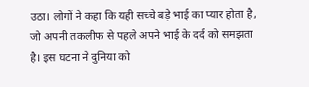उठा। लोगों ने कहा कि यही सच्चे बड़े भाई का प्यार होता है, जो अपनी तकलीफ से पहले अपने भाई के दर्द को समझता है। इस घटना ने दुनिया को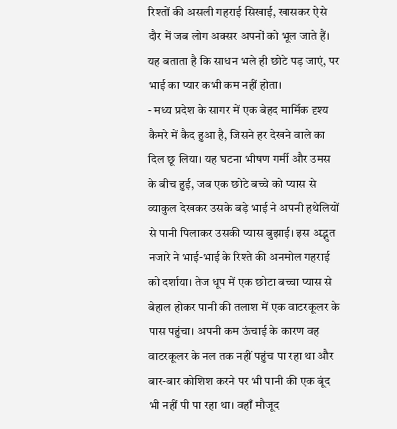रिश्तों की असली गहराई सिखाई, खासकर ऐसे दौर में जब लोग अक्सर अपनों को भूल जाते हैं। यह बताता है कि साधन भले ही छोटे पड़ जाएं, पर भाई का प्यार कभी कम नहीं होता।
- मध्य प्रदेश के सागर में एक बेहद मार्मिक दृश्य कैमरे में कैद हुआ है, जिसने हर देखने वाले का दिल छू लिया। यह घटना भीषण गर्मी और उमस के बीच हुई, जब एक छोटे बच्चे को प्यास से व्याकुल देखकर उसके बड़े भाई ने अपनी हथेलियों से पानी पिलाकर उसकी प्यास बुझाई। इस अद्भुत नजारे ने भाई-भाई के रिश्ते की अनमोल गहराई को दर्शाया। तेज धूप में एक छोटा बच्चा प्यास से बेहाल होकर पानी की तलाश में एक वाटरकूलर के पास पहुंचा। अपनी कम ऊंचाई के कारण वह वाटरकूलर के नल तक नहीं पहुंच पा रहा था और बार-बार कोशिश करने पर भी पानी की एक बूंद भी नहीं पी पा रहा था। वहाँ मौजूद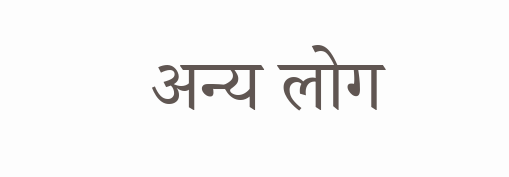अन्य लोग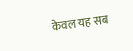केवल यह सब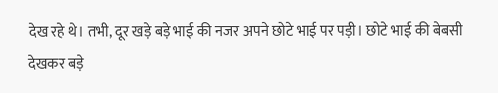देख रहे थे। तभी, दूर खड़े बड़े भाई की नजर अपने छोटे भाई पर पड़ी। छोटे भाई की बेबसी देखकर बड़े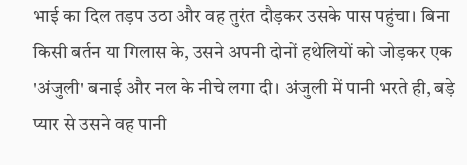भाई का दिल तड़प उठा और वह तुरंत दौड़कर उसके पास पहुंचा। बिना किसी बर्तन या गिलास के, उसने अपनी दोनों हथेलियों को जोड़कर एक 'अंजुली' बनाई और नल के नीचे लगा दी। अंजुली में पानी भरते ही, बड़े प्यार से उसने वह पानी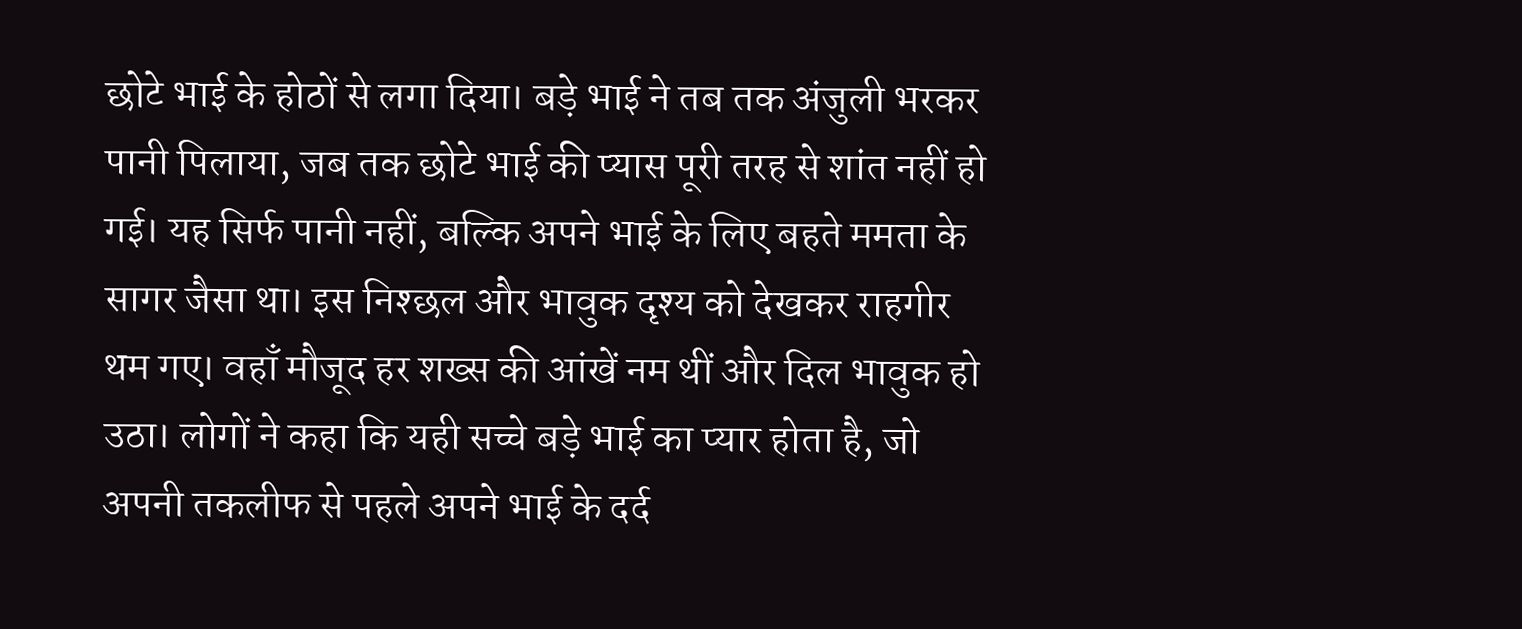छोटे भाई के होठों से लगा दिया। बड़े भाई ने तब तक अंजुली भरकर पानी पिलाया, जब तक छोटे भाई की प्यास पूरी तरह से शांत नहीं हो गई। यह सिर्फ पानी नहीं, बल्कि अपने भाई के लिए बहते ममता के सागर जैसा था। इस निश्छल और भावुक दृश्य को देखकर राहगीर थम गए। वहाँ मौजूद हर शख्स की आंखें नम थीं और दिल भावुक हो उठा। लोगों ने कहा कि यही सच्चे बड़े भाई का प्यार होता है, जो अपनी तकलीफ से पहले अपने भाई के दर्द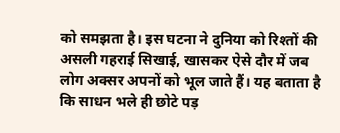को समझता है। इस घटना ने दुनिया को रिश्तों की असली गहराई सिखाई, खासकर ऐसे दौर में जब लोग अक्सर अपनों को भूल जाते हैं। यह बताता है कि साधन भले ही छोटे पड़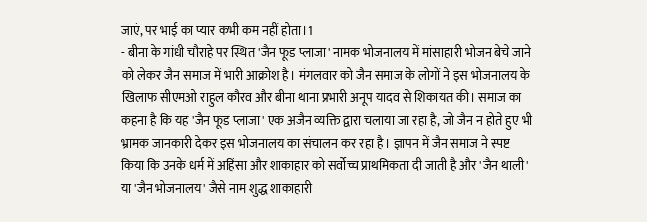जाएं, पर भाई का प्यार कभी कम नहीं होता।1
- बीना के गांधी चौराहे पर स्थित 'जैन फूड प्लाजा' नामक भोजनालय में मांसाहारी भोजन बेचे जाने को लेकर जैन समाज में भारी आक्रोश है। मंगलवार को जैन समाज के लोगों ने इस भोजनालय के खिलाफ सीएमओ राहुल कौरव और बीना थाना प्रभारी अनूप यादव से शिकायत की। समाज का कहना है कि यह 'जैन फूड प्लाजा' एक अजैन व्यक्ति द्वारा चलाया जा रहा है, जो जैन न होते हुए भी भ्रामक जानकारी देकर इस भोजनालय का संचालन कर रहा है। ज्ञापन में जैन समाज ने स्पष्ट किया कि उनके धर्म में अहिंसा और शाकाहार को सर्वोच्च प्राथमिकता दी जाती है और 'जैन थाली' या 'जैन भोजनालय' जैसे नाम शुद्ध शाकाहारी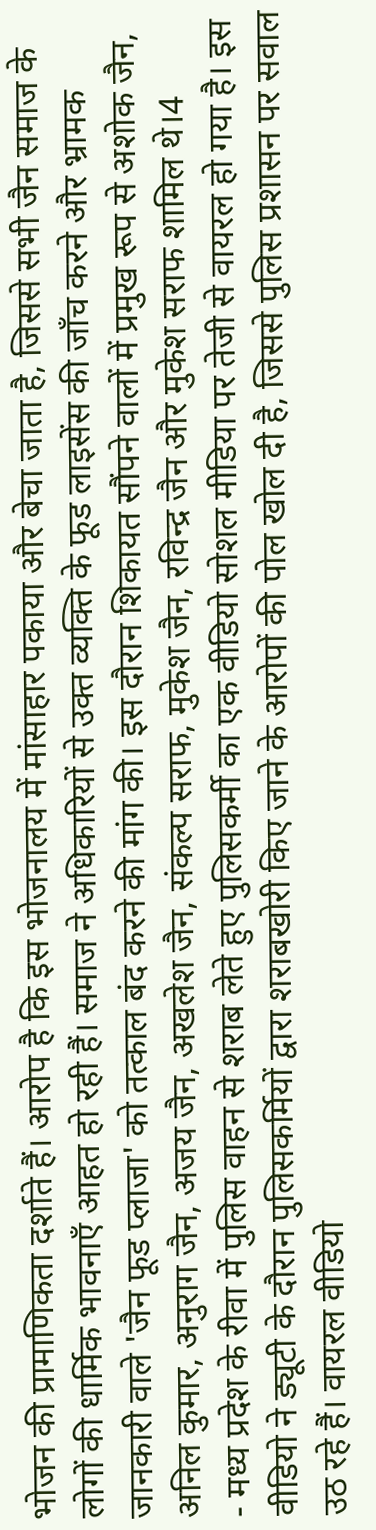भोजन की प्रामाणिकता दर्शाते हैं। आरोप है कि इस भोजनालय में मांसाहार पकाया और बेचा जाता है, जिससे सभी जैन समाज के लोगों की धार्मिक भावनाएँ आहत हो रही हैं। समाज ने अधिकारियों से उक्त व्यक्ति के फूड लाइसेंस की जाँच करने और भ्रामक जानकारी वाले 'जैन फूड प्लाजा' को तत्काल बंद करने की मांग की। इस दौरान शिकायत सौंपने वालों में प्रमुख रूप से अशोक जैन, अनिल कुमार, अनुराग जैन, अजय जैन, अखलेश जैन, संकल्प सराफ, मुकेश जैन, रविन्द्र जैन और मुकेश सराफ शामिल थे।4
- मध्य प्रदेश के रीवा में पुलिस वाहन से शराब लेते हुए पुलिसकर्मी का एक वीडियो सोशल मीडिया पर तेजी से वायरल हो गया है। इस वीडियो ने ड्यूटी के दौरान पुलिसकर्मियों द्वारा शराबखोरी किए जाने के आरोपों की पोल खोल दी है, जिससे पुलिस प्रशासन पर सवाल उठ रहे हैं। वायरल वीडियो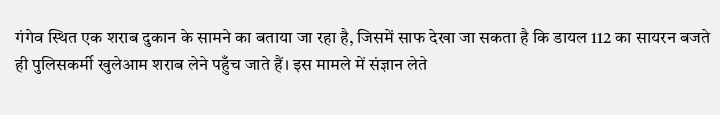गंगेव स्थित एक शराब दुकान के सामने का बताया जा रहा है, जिसमें साफ देखा जा सकता है कि डायल 112 का सायरन बजते ही पुलिसकर्मी खुलेआम शराब लेने पहुँच जाते हैं। इस मामले में संज्ञान लेते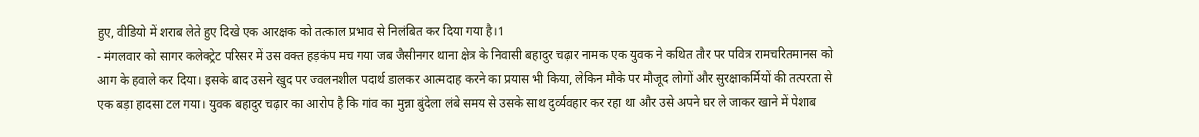हुए, वीडियो में शराब लेते हुए दिखे एक आरक्षक को तत्काल प्रभाव से निलंबित कर दिया गया है।1
- मंगलवार को सागर कलेक्ट्रेट परिसर में उस वक्त हड़कंप मच गया जब जैसीनगर थाना क्षेत्र के निवासी बहादुर चढ़ार नामक एक युवक ने कथित तौर पर पवित्र रामचरितमानस को आग के हवाले कर दिया। इसके बाद उसने खुद पर ज्वलनशील पदार्थ डालकर आत्मदाह करने का प्रयास भी किया, लेकिन मौके पर मौजूद लोगों और सुरक्षाकर्मियों की तत्परता से एक बड़ा हादसा टल गया। युवक बहादुर चढ़ार का आरोप है कि गांव का मुन्ना बुंदेला लंबे समय से उसके साथ दुर्व्यवहार कर रहा था और उसे अपने घर ले जाकर खाने में पेशाब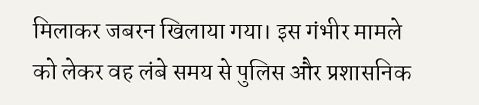मिलाकर जबरन खिलाया गया। इस गंभीर मामले को लेकर वह लंबे समय से पुलिस और प्रशासनिक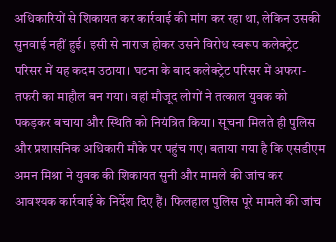अधिकारियों से शिकायत कर कार्रवाई की मांग कर रहा था, लेकिन उसकी सुनवाई नहीं हुई। इसी से नाराज होकर उसने विरोध स्वरूप कलेक्ट्रेट परिसर में यह कदम उठाया। घटना के बाद कलेक्ट्रेट परिसर में अफरा-तफरी का माहौल बन गया। वहां मौजूद लोगों ने तत्काल युवक को पकड़कर बचाया और स्थिति को नियंत्रित किया। सूचना मिलते ही पुलिस और प्रशासनिक अधिकारी मौके पर पहुंच गए। बताया गया है कि एसडीएम अमन मिश्रा ने युवक की शिकायत सुनी और मामले की जांच कर आवश्यक कार्रवाई के निर्देश दिए हैं। फिलहाल पुलिस पूरे मामले की जांच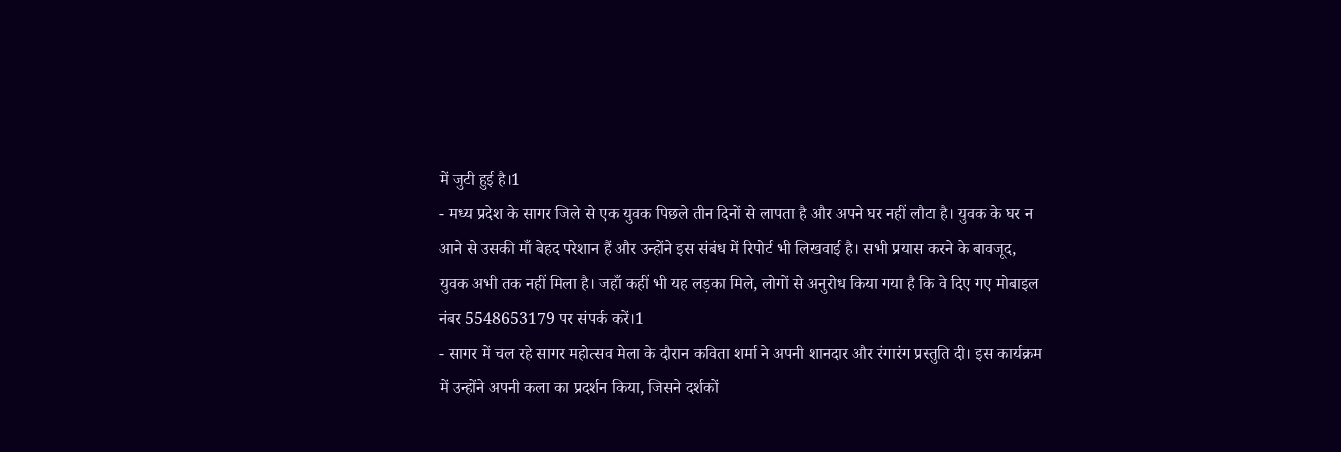में जुटी हुई है।1
- मध्य प्रदेश के सागर जिले से एक युवक पिछले तीन दिनों से लापता है और अपने घर नहीं लौटा है। युवक के घर न आने से उसकी माँ बेहद परेशान हैं और उन्होंने इस संबंध में रिपोर्ट भी लिखवाई है। सभी प्रयास करने के बावजूद, युवक अभी तक नहीं मिला है। जहाँ कहीं भी यह लड़का मिले, लोगों से अनुरोध किया गया है कि वे दिए गए मोबाइल नंबर 5548653179 पर संपर्क करें।1
- सागर में चल रहे सागर महोत्सव मेला के दौरान कविता शर्मा ने अपनी शानदार और रंगारंग प्रस्तुति दी। इस कार्यक्रम में उन्होंने अपनी कला का प्रदर्शन किया, जिसने दर्शकों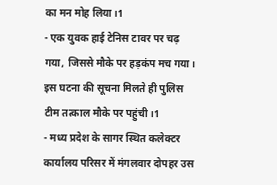का मन मोह लिया।1
- एक युवक हाई टेनिस टावर पर चढ़ गया, जिससे मौके पर हड़कंप मच गया। इस घटना की सूचना मिलते ही पुलिस टीम तत्काल मौके पर पहुंची।1
- मध्य प्रदेश के सागर स्थित कलेक्टर कार्यालय परिसर में मंगलवार दोपहर उस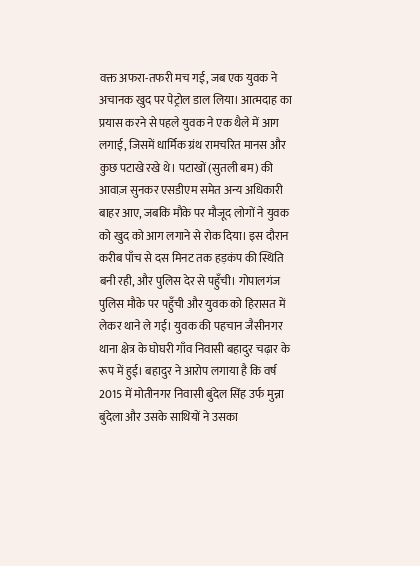वक्त अफरा-तफरी मच गई, जब एक युवक ने अचानक खुद पर पेट्रोल डाल लिया। आत्मदाह का प्रयास करने से पहले युवक ने एक थैले में आग लगाई, जिसमें धार्मिक ग्रंथ रामचरित मानस और कुछ पटाखे रखे थे। पटाखों (सुतली बम) की आवाज़ सुनकर एसडीएम समेत अन्य अधिकारी बाहर आए, जबकि मौके पर मौजूद लोगों ने युवक को खुद को आग लगाने से रोक दिया। इस दौरान करीब पाँच से दस मिनट तक हड़कंप की स्थिति बनी रही, और पुलिस देर से पहुँची। गोपालगंज पुलिस मौके पर पहुँची और युवक को हिरासत में लेकर थाने ले गई। युवक की पहचान जैसीनगर थाना क्षेत्र के घोघरी गाँव निवासी बहादुर चढ़ार के रूप में हुई। बहादुर ने आरोप लगाया है कि वर्ष 2015 में मोतीनगर निवासी बुंदेल सिंह उर्फ मुन्ना बुंदेला और उसके साथियों ने उसका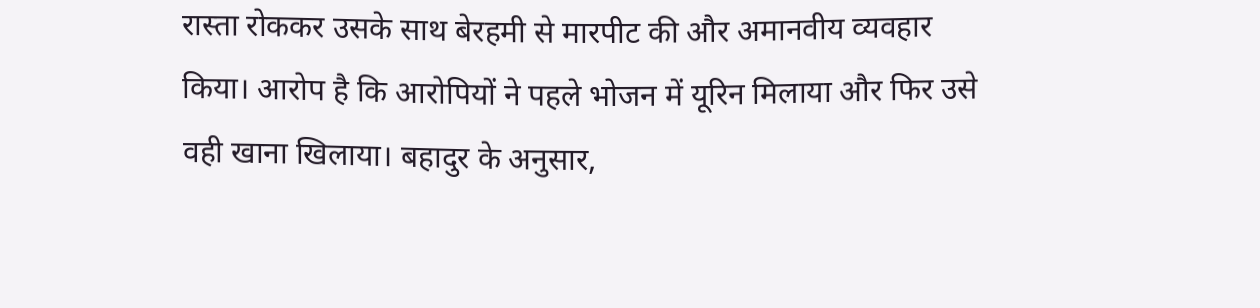रास्ता रोककर उसके साथ बेरहमी से मारपीट की और अमानवीय व्यवहार किया। आरोप है कि आरोपियों ने पहले भोजन में यूरिन मिलाया और फिर उसे वही खाना खिलाया। बहादुर के अनुसार,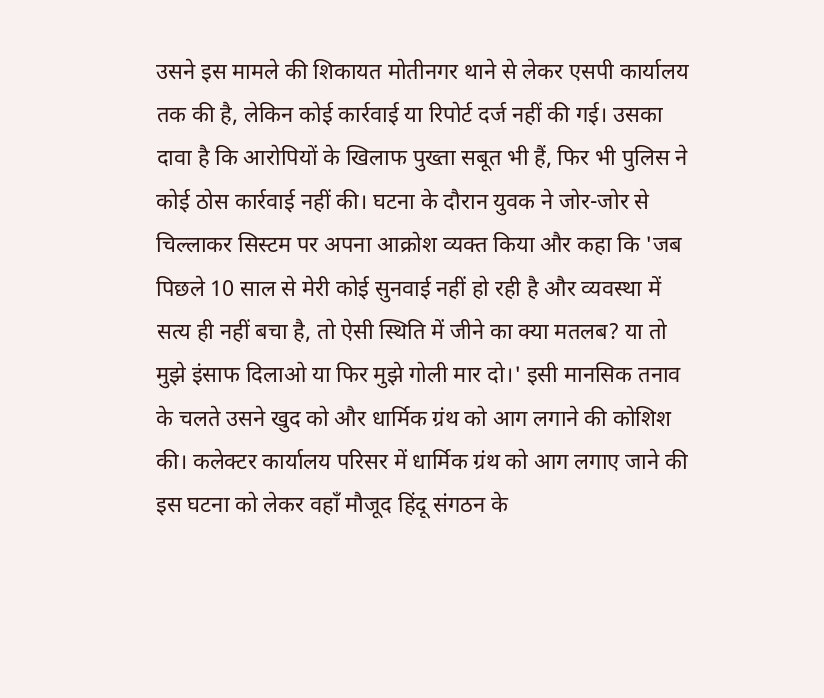उसने इस मामले की शिकायत मोतीनगर थाने से लेकर एसपी कार्यालय तक की है, लेकिन कोई कार्रवाई या रिपोर्ट दर्ज नहीं की गई। उसका दावा है कि आरोपियों के खिलाफ पुख्ता सबूत भी हैं, फिर भी पुलिस ने कोई ठोस कार्रवाई नहीं की। घटना के दौरान युवक ने जोर-जोर से चिल्लाकर सिस्टम पर अपना आक्रोश व्यक्त किया और कहा कि 'जब पिछले 10 साल से मेरी कोई सुनवाई नहीं हो रही है और व्यवस्था में सत्य ही नहीं बचा है, तो ऐसी स्थिति में जीने का क्या मतलब? या तो मुझे इंसाफ दिलाओ या फिर मुझे गोली मार दो।' इसी मानसिक तनाव के चलते उसने खुद को और धार्मिक ग्रंथ को आग लगाने की कोशिश की। कलेक्टर कार्यालय परिसर में धार्मिक ग्रंथ को आग लगाए जाने की इस घटना को लेकर वहाँ मौजूद हिंदू संगठन के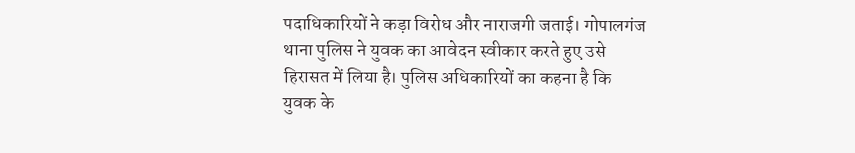पदाधिकारियों ने कड़ा विरोध और नाराजगी जताई। गोपालगंज थाना पुलिस ने युवक का आवेदन स्वीकार करते हुए उसे हिरासत में लिया है। पुलिस अधिकारियों का कहना है कि युवक के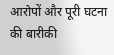आरोपों और पूरी घटना की बारीकी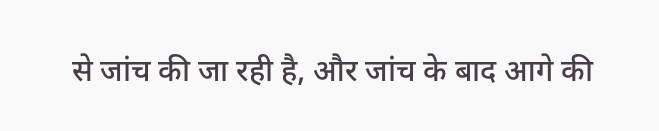से जांच की जा रही है, और जांच के बाद आगे की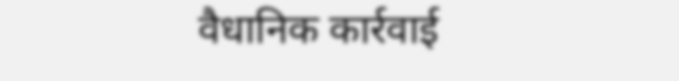वैधानिक कार्रवाई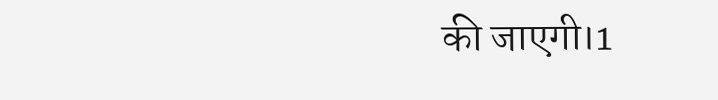की जाएगी।1